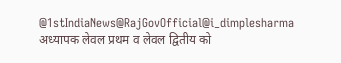@1stIndiaNews@RajGovOfficial@i_dimplesharma अध्यापक लेवल प्रथम व लेवल द्वितीय को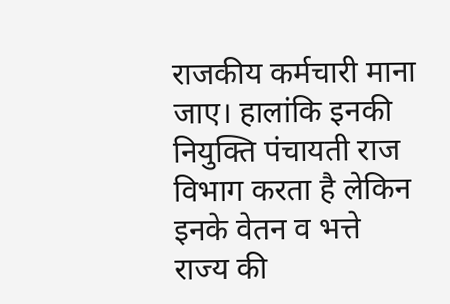राजकीय कर्मचारी माना जाए। हालांकि इनकी नियुक्ति पंचायती राज विभाग करता है लेकिन इनके वेतन व भत्ते राज्य की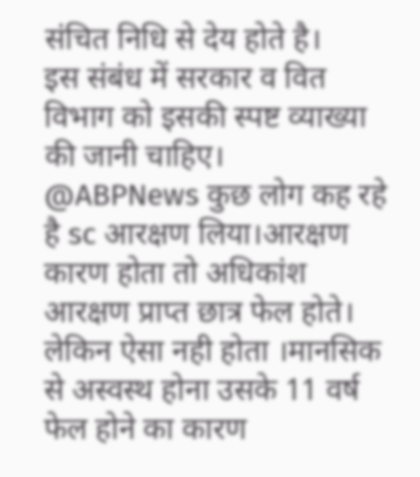संचित निधि से देय होते है।
इस संबंध में सरकार व वित विभाग को इसकी स्पष्ट व्याख्या की जानी चाहिए।
@ABPNews कुछ लोग कह रहे है sc आरक्षण लिया।आरक्षण कारण होता तो अधिकांश आरक्षण प्राप्त छात्र फेल होते। लेकिन ऐसा नही होता ।मानसिक से अस्वस्थ होना उसके 11 वर्ष फेल होने का कारण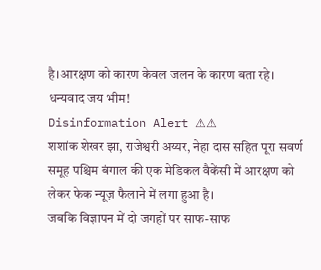है।आरक्षण को कारण केवल जलन के कारण बता रहे।
धन्यवाद जय भीम!
Disinformation Alert ⚠⚠
शशांक शेखर झा, राजेश्वरी अय्यर, नेहा दास सहित पूरा सवर्ण समूह पश्चिम बंगाल की एक मेडिकल वैकेंसी में आरक्षण को लेकर फेक न्यूज़ फैलाने में लगा हुआ है।
जबकि विज्ञापन में दो जगहों पर साफ-साफ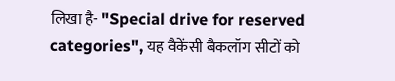लिखा है- "Special drive for reserved categories", यह वैकेंसी बैकलॉग सीटों को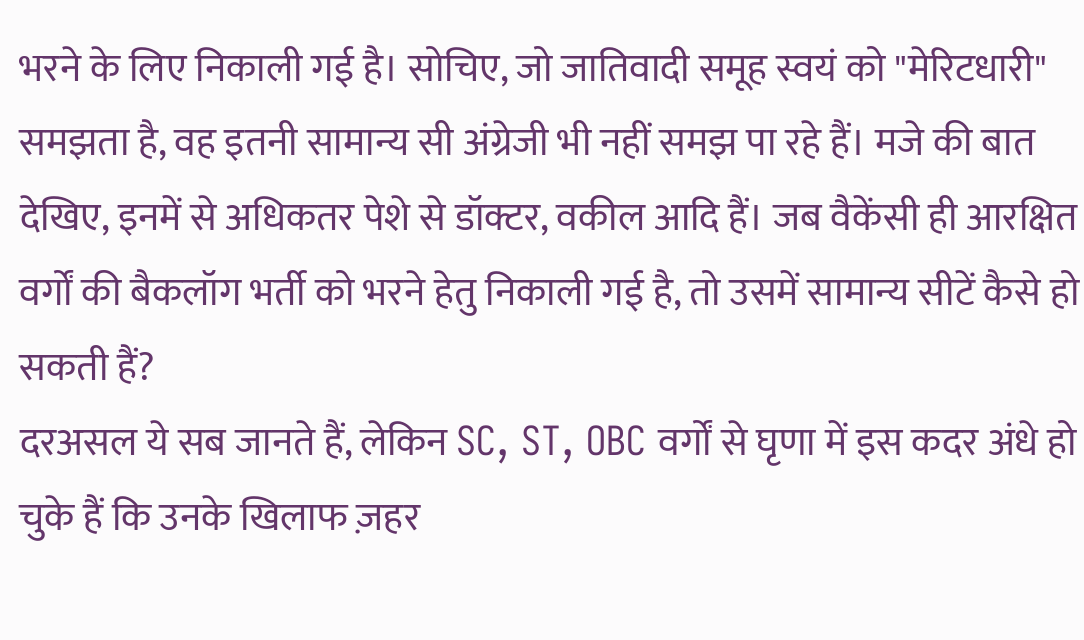भरने के लिए निकाली गई है। सोचिए, जो जातिवादी समूह स्वयं को "मेरिटधारी" समझता है, वह इतनी सामान्य सी अंग्रेजी भी नहीं समझ पा रहे हैं। मजे की बात देखिए, इनमें से अधिकतर पेशे से डॉक्टर, वकील आदि हैं। जब वैकेंसी ही आरक्षित वर्गों की बैकलॉग भर्ती को भरने हेतु निकाली गई है, तो उसमें सामान्य सीटें कैसे हो सकती हैं?
दरअसल ये सब जानते हैं, लेकिन SC, ST, OBC वर्गों से घृणा में इस कदर अंधे हो चुके हैं कि उनके खिलाफ ज़हर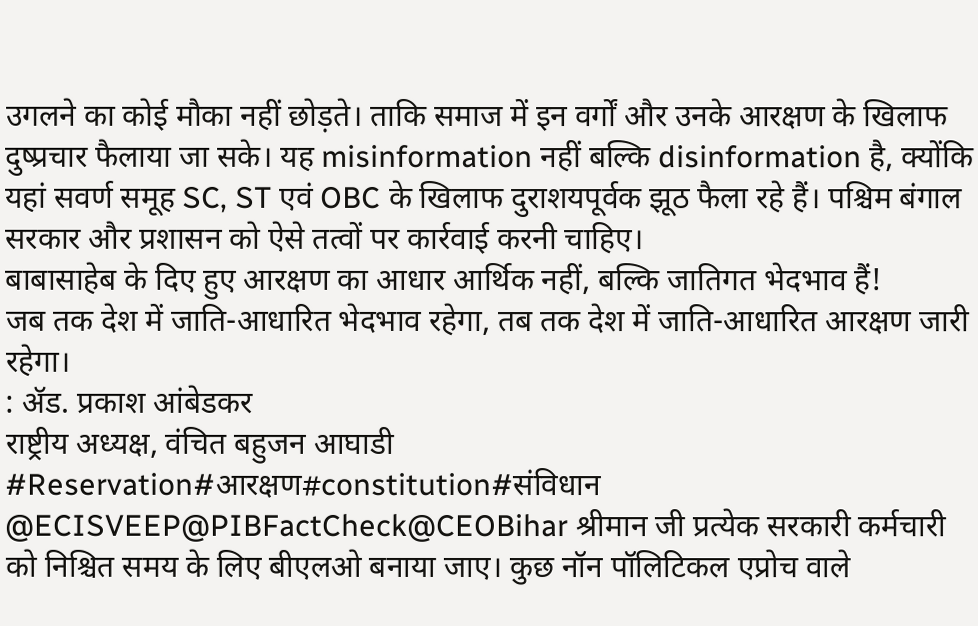उगलने का कोई मौका नहीं छोड़ते। ताकि समाज में इन वर्गों और उनके आरक्षण के खिलाफ दुष्प्रचार फैलाया जा सके। यह misinformation नहीं बल्कि disinformation है, क्योंकि यहां सवर्ण समूह SC, ST एवं OBC के खिलाफ दुराशयपूर्वक झूठ फैला रहे हैं। पश्चिम बंगाल सरकार और प्रशासन को ऐसे तत्वों पर कार्रवाई करनी चाहिए।
बाबासाहेब के दिए हुए आरक्षण का आधार आर्थिक नहीं, बल्कि जातिगत भेदभाव हैं!
जब तक देश में जाति-आधारित भेदभाव रहेगा, तब तक देश में जाति-आधारित आरक्षण जारी रहेगा।
: ॲड. प्रकाश आंबेडकर
राष्ट्रीय अध्यक्ष, वंचित बहुजन आघाडी
#Reservation#आरक्षण#constitution#संविधान
@ECISVEEP@PIBFactCheck@CEOBihar श्रीमान जी प्रत्येक सरकारी कर्मचारी को निश्चित समय के लिए बीएलओ बनाया जाए। कुछ नॉन पॉलिटिकल एप्रोच वाले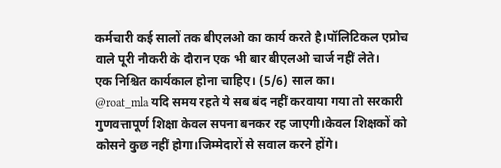कर्मचारी कई सालों तक बीएलओ का कार्य करते है।पॉलिटिकल एप्रोच वाले पूरी नौकरी के दौरान एक भी बार बीएलओ चार्ज नहीं लेते।
एक निश्चित कार्यकाल होना चाहिए। (5/6) साल का।
@roat_mla यदि समय रहते ये सब बंद नहीं करवाया गया तो सरकारी गुणवत्तापूर्ण शिक्षा केवल सपना बनकर रह जाएगी।केवल शिक्षकों को कोसने कुछ नहीं होगा।जिम्मेदारों से सवाल करने होंगे।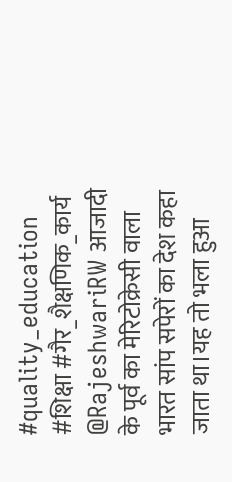#quality_education #शिक्षा #गैर_शैक्षणिक_कार्य
@RajeshwariRW आजादी के पूर्व का मेरिटोक्रेसी वाला भारत सांप सपेरों का देश कहा जाता था।यह तो भला हुआ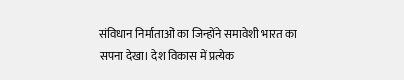संविधान निर्माताओं का जिन्होंने समावेशी भारत का सपना देखा। देश विकास में प्रत्येक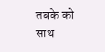तबके को साथ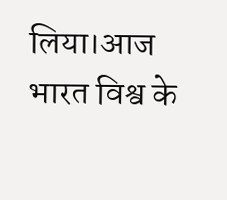लिया।आज भारत विश्व के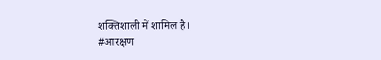शक्तिशाली में शामिल है।
#आरक्षण